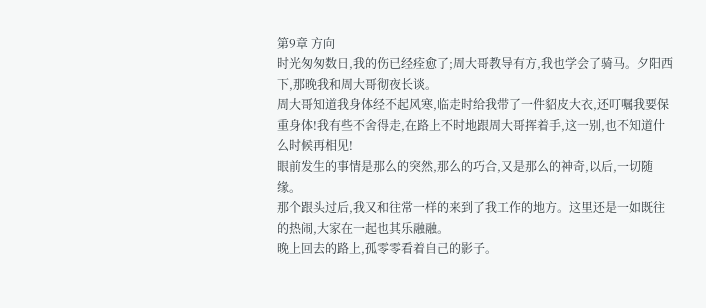第9章 方向
时光匆匆数日,我的伤已经痊愈了;周大哥教导有方,我也学会了骑马。夕阳西下,那晚我和周大哥彻夜长谈。
周大哥知道我身体经不起风寒,临走时给我带了一件貂皮大衣,还叮嘱我要保重身体!我有些不舍得走,在路上不时地跟周大哥挥着手,这一别,也不知道什么时候再相见!
眼前发生的事情是那么的突然,那么的巧合,又是那么的神奇,以后,一切随缘。
那个跟头过后,我又和往常一样的来到了我工作的地方。这里还是一如既往的热闹,大家在一起也其乐融融。
晚上回去的路上,孤零零看着自己的影子。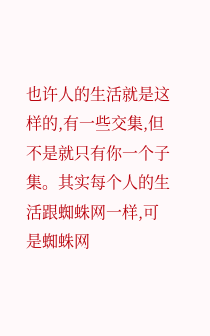也许人的生活就是这样的,有一些交集,但不是就只有你一个子集。其实每个人的生活跟蜘蛛网一样,可是蜘蛛网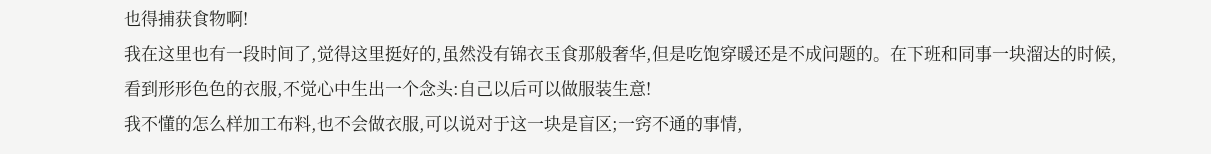也得捕获食物啊!
我在这里也有一段时间了,觉得这里挺好的,虽然没有锦衣玉食那般奢华,但是吃饱穿暖还是不成问题的。在下班和同事一块溜达的时候,看到形形色色的衣服,不觉心中生出一个念头:自己以后可以做服装生意!
我不懂的怎么样加工布料,也不会做衣服,可以说对于这一块是盲区;一窍不通的事情,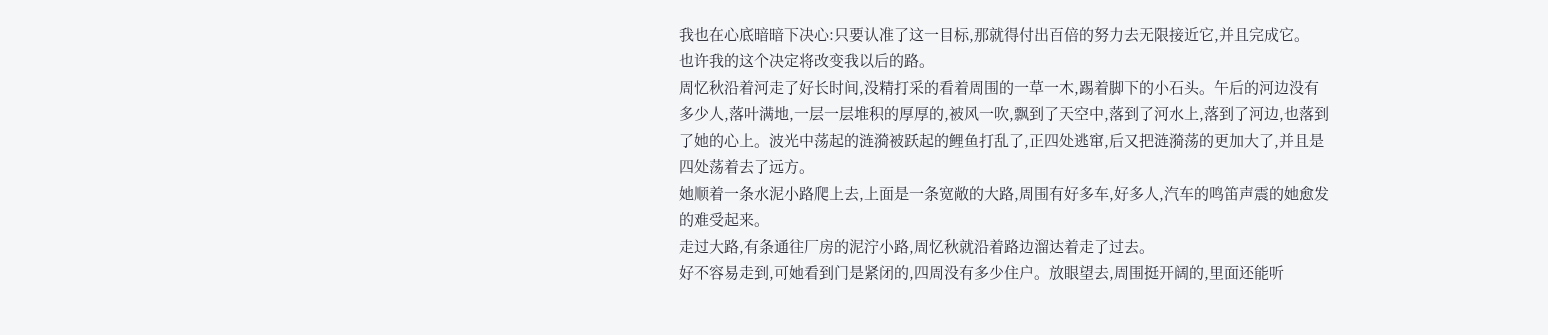我也在心底暗暗下决心:只要认准了这一目标,那就得付出百倍的努力去无限接近它,并且完成它。
也许我的这个决定将改变我以后的路。
周忆秋沿着河走了好长时间,没精打采的看着周围的一草一木,踢着脚下的小石头。午后的河边没有多少人,落叶满地,一层一层堆积的厚厚的,被风一吹,飘到了天空中,落到了河水上,落到了河边,也落到了她的心上。波光中荡起的涟漪被跃起的鲤鱼打乱了,正四处逃窜,后又把涟漪荡的更加大了,并且是四处荡着去了远方。
她顺着一条水泥小路爬上去,上面是一条宽敞的大路,周围有好多车,好多人,汽车的鸣笛声震的她愈发的难受起来。
走过大路,有条通往厂房的泥泞小路,周忆秋就沿着路边溜达着走了过去。
好不容易走到,可她看到门是紧闭的,四周没有多少住户。放眼望去,周围挺开阔的,里面还能听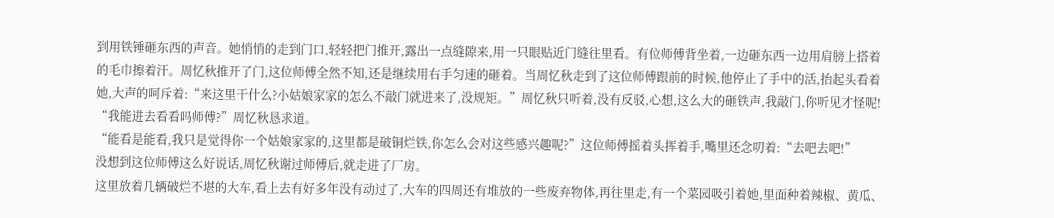到用铁锤砸东西的声音。她悄悄的走到门口,轻轻把门推开,露出一点缝隙来,用一只眼贴近门缝往里看。有位师傅背坐着,一边砸东西一边用肩膀上搭着的毛巾擦着汗。周忆秋推开了门,这位师傅全然不知,还是继续用右手匀速的砸着。当周忆秋走到了这位师傅跟前的时候,他停止了手中的活,抬起头看着她,大声的呵斥着:“来这里干什么?小姑娘家家的怎么不敲门就进来了,没规矩。”周忆秋只听着,没有反驳,心想,这么大的砸铁声,我敲门,你听见才怪呢!
“我能进去看看吗师傅?”周忆秋恳求道。
“能看是能看,我只是觉得你一个姑娘家家的,这里都是破铜烂铁,你怎么会对这些感兴趣呢?”这位师傅摇着头挥着手,嘴里还念叨着:“去吧去吧!”
没想到这位师傅这么好说话,周忆秋谢过师傅后,就走进了厂房。
这里放着几辆破烂不堪的大车,看上去有好多年没有动过了,大车的四周还有堆放的一些废弃物体,再往里走,有一个菜园吸引着她,里面种着辣椒、黄瓜、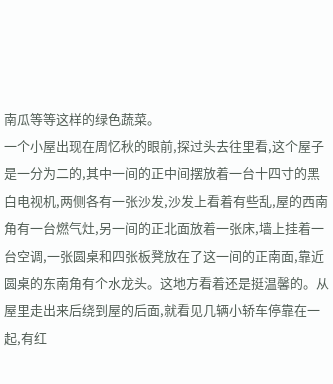南瓜等等这样的绿色蔬菜。
一个小屋出现在周忆秋的眼前,探过头去往里看,这个屋子是一分为二的,其中一间的正中间摆放着一台十四寸的黑白电视机,两侧各有一张沙发,沙发上看着有些乱,屋的西南角有一台燃气灶,另一间的正北面放着一张床,墙上挂着一台空调,一张圆桌和四张板凳放在了这一间的正南面,靠近圆桌的东南角有个水龙头。这地方看着还是挺温馨的。从屋里走出来后绕到屋的后面,就看见几辆小轿车停靠在一起,有红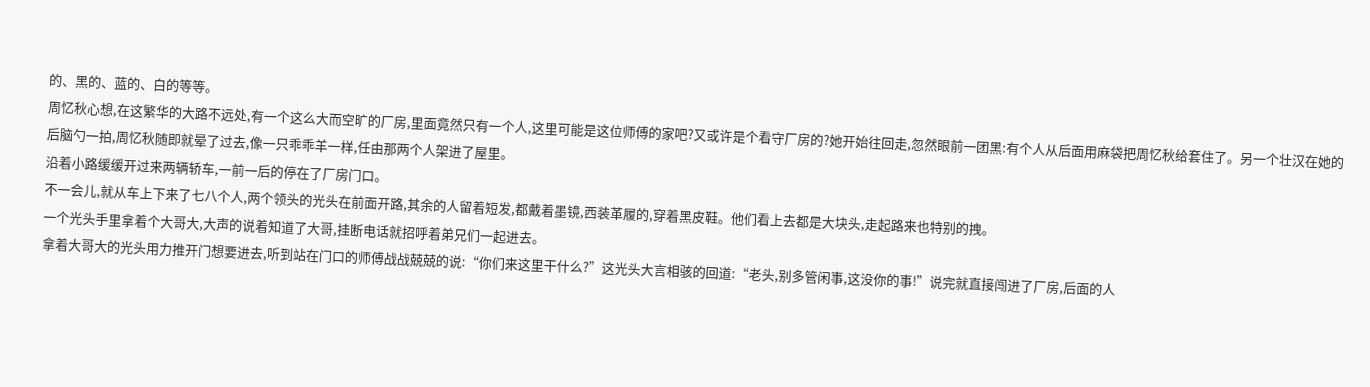的、黑的、蓝的、白的等等。
周忆秋心想,在这繁华的大路不远处,有一个这么大而空旷的厂房,里面竟然只有一个人,这里可能是这位师傅的家吧?又或许是个看守厂房的?她开始往回走,忽然眼前一团黑:有个人从后面用麻袋把周忆秋给套住了。另一个壮汉在她的后脑勺一拍,周忆秋随即就晕了过去,像一只乖乖羊一样,任由那两个人架进了屋里。
沿着小路缓缓开过来两辆轿车,一前一后的停在了厂房门口。
不一会儿,就从车上下来了七八个人,两个领头的光头在前面开路,其余的人留着短发,都戴着墨镜,西装革履的,穿着黑皮鞋。他们看上去都是大块头,走起路来也特别的拽。
一个光头手里拿着个大哥大,大声的说着知道了大哥,挂断电话就招呼着弟兄们一起进去。
拿着大哥大的光头用力推开门想要进去,听到站在门口的师傅战战兢兢的说:“你们来这里干什么?”这光头大言相骇的回道:“老头,别多管闲事,这没你的事!”说完就直接闯进了厂房,后面的人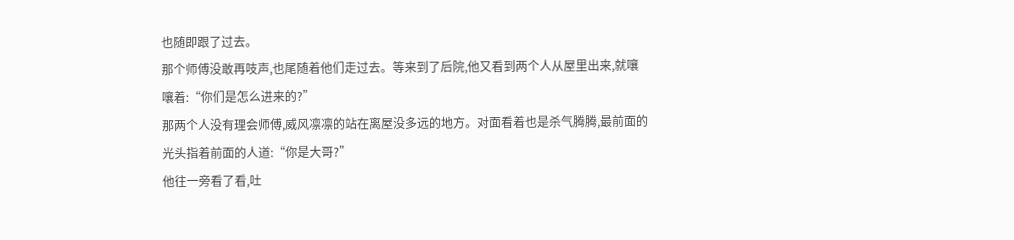也随即跟了过去。
那个师傅没敢再吱声,也尾随着他们走过去。等来到了后院,他又看到两个人从屋里出来,就嚷嚷着:“你们是怎么进来的?”
那两个人没有理会师傅,威风凛凛的站在离屋没多远的地方。对面看着也是杀气腾腾,最前面的光头指着前面的人道:“你是大哥?”
他往一旁看了看,吐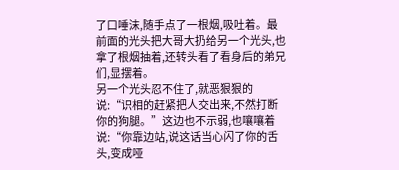了口唾沫,随手点了一根烟,吸吐着。最前面的光头把大哥大扔给另一个光头,也拿了根烟抽着,还转头看了看身后的弟兄们,显摆着。
另一个光头忍不住了,就恶狠狠的说:“识相的赶紧把人交出来,不然打断你的狗腿。”这边也不示弱,也嚷嚷着说:“你靠边站,说这话当心闪了你的舌头,变成哑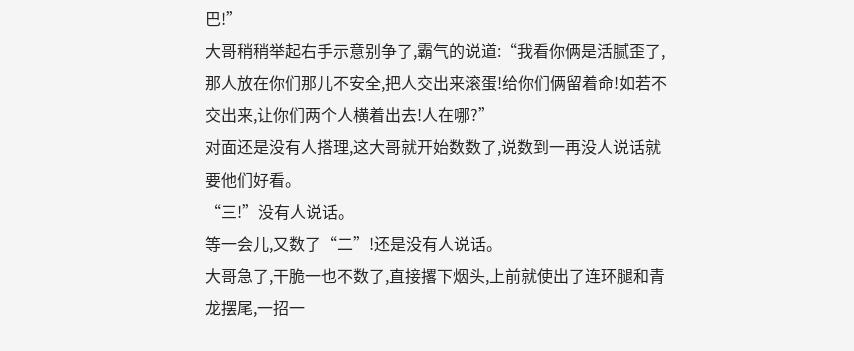巴!”
大哥稍稍举起右手示意别争了,霸气的说道:“我看你俩是活腻歪了,那人放在你们那儿不安全,把人交出来滚蛋!给你们俩留着命!如若不交出来,让你们两个人横着出去!人在哪?”
对面还是没有人搭理,这大哥就开始数数了,说数到一再没人说话就要他们好看。
“三!”没有人说话。
等一会儿,又数了“二”!还是没有人说话。
大哥急了,干脆一也不数了,直接撂下烟头,上前就使出了连环腿和青龙摆尾,一招一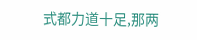式都力道十足,那两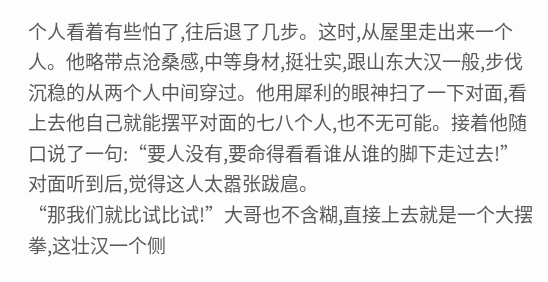个人看着有些怕了,往后退了几步。这时,从屋里走出来一个人。他略带点沧桑感,中等身材,挺壮实,跟山东大汉一般,步伐沉稳的从两个人中间穿过。他用犀利的眼神扫了一下对面,看上去他自己就能摆平对面的七八个人,也不无可能。接着他随口说了一句:“要人没有,要命得看看谁从谁的脚下走过去!”对面听到后,觉得这人太嚣张跋扈。
“那我们就比试比试!”大哥也不含糊,直接上去就是一个大摆拳,这壮汉一个侧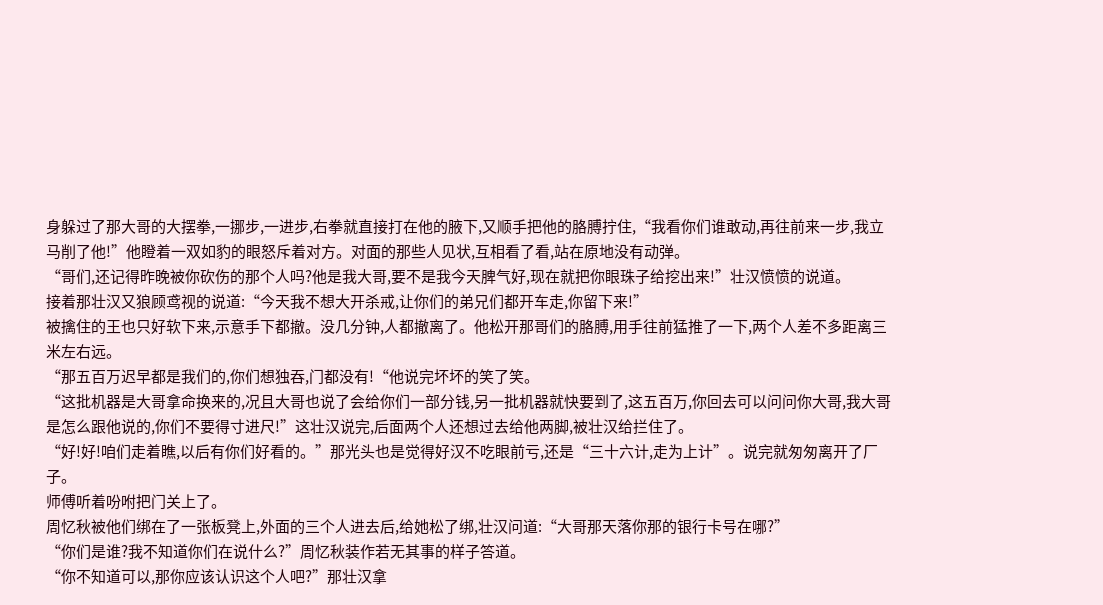身躲过了那大哥的大摆拳,一挪步,一进步,右拳就直接打在他的腋下,又顺手把他的胳膊拧住,“我看你们谁敢动,再往前来一步,我立马削了他!”他瞪着一双如豹的眼怒斥着对方。对面的那些人见状,互相看了看,站在原地没有动弹。
“哥们,还记得昨晚被你砍伤的那个人吗?他是我大哥,要不是我今天脾气好,现在就把你眼珠子给挖出来!”壮汉愤愤的说道。
接着那壮汉又狼顾鸢视的说道:“今天我不想大开杀戒,让你们的弟兄们都开车走,你留下来!”
被擒住的王也只好软下来,示意手下都撤。没几分钟,人都撤离了。他松开那哥们的胳膊,用手往前猛推了一下,两个人差不多距离三米左右远。
“那五百万迟早都是我们的,你们想独吞,门都没有!“他说完坏坏的笑了笑。
“这批机器是大哥拿命换来的,况且大哥也说了会给你们一部分钱,另一批机器就快要到了,这五百万,你回去可以问问你大哥,我大哥是怎么跟他说的,你们不要得寸进尺!”这壮汉说完,后面两个人还想过去给他两脚,被壮汉给拦住了。
“好!好!咱们走着瞧,以后有你们好看的。”那光头也是觉得好汉不吃眼前亏,还是“三十六计,走为上计”。说完就匆匆离开了厂子。
师傅听着吩咐把门关上了。
周忆秋被他们绑在了一张板凳上,外面的三个人进去后,给她松了绑,壮汉问道:“大哥那天落你那的银行卡号在哪?”
“你们是谁?我不知道你们在说什么?”周忆秋装作若无其事的样子答道。
“你不知道可以,那你应该认识这个人吧?”那壮汉拿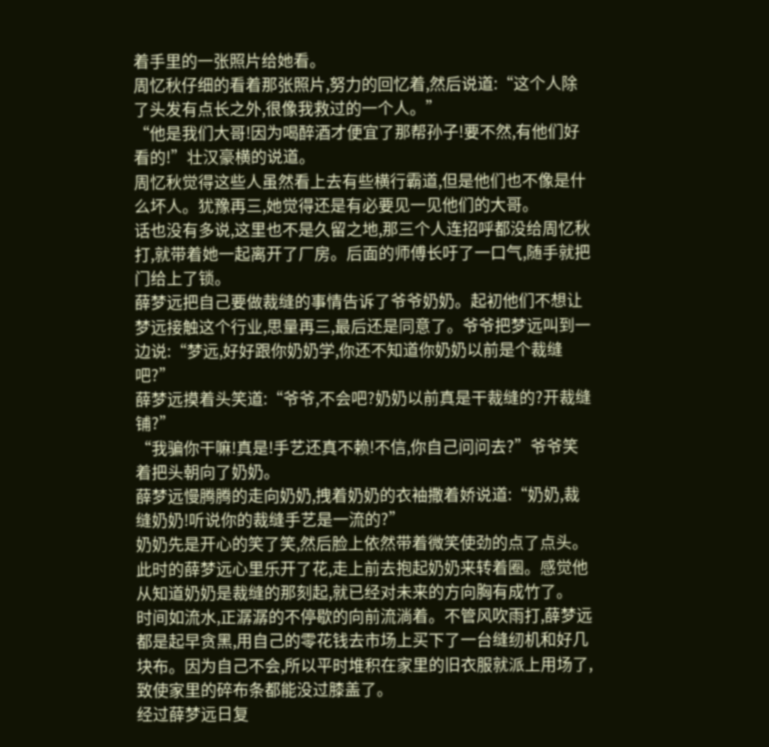着手里的一张照片给她看。
周忆秋仔细的看着那张照片,努力的回忆着,然后说道:“这个人除了头发有点长之外,很像我救过的一个人。”
“他是我们大哥!因为喝醉酒才便宜了那帮孙子!要不然,有他们好看的!”壮汉豪横的说道。
周忆秋觉得这些人虽然看上去有些横行霸道,但是他们也不像是什么坏人。犹豫再三,她觉得还是有必要见一见他们的大哥。
话也没有多说,这里也不是久留之地,那三个人连招呼都没给周忆秋打,就带着她一起离开了厂房。后面的师傅长吁了一口气,随手就把门给上了锁。
薛梦远把自己要做裁缝的事情告诉了爷爷奶奶。起初他们不想让梦远接触这个行业,思量再三,最后还是同意了。爷爷把梦远叫到一边说:“梦远,好好跟你奶奶学,你还不知道你奶奶以前是个裁缝吧?”
薛梦远摸着头笑道:“爷爷,不会吧?奶奶以前真是干裁缝的?开裁缝铺?”
“我骗你干嘛!真是!手艺还真不赖!不信,你自己问问去?”爷爷笑着把头朝向了奶奶。
薛梦远慢腾腾的走向奶奶,拽着奶奶的衣袖撒着娇说道:“奶奶,裁缝奶奶!听说你的裁缝手艺是一流的?”
奶奶先是开心的笑了笑,然后脸上依然带着微笑使劲的点了点头。
此时的薛梦远心里乐开了花,走上前去抱起奶奶来转着圈。感觉他从知道奶奶是裁缝的那刻起,就已经对未来的方向胸有成竹了。
时间如流水,正潺潺的不停歇的向前流淌着。不管风吹雨打,薛梦远都是起早贪黑,用自己的零花钱去市场上买下了一台缝纫机和好几块布。因为自己不会,所以平时堆积在家里的旧衣服就派上用场了,致使家里的碎布条都能没过膝盖了。
经过薛梦远日复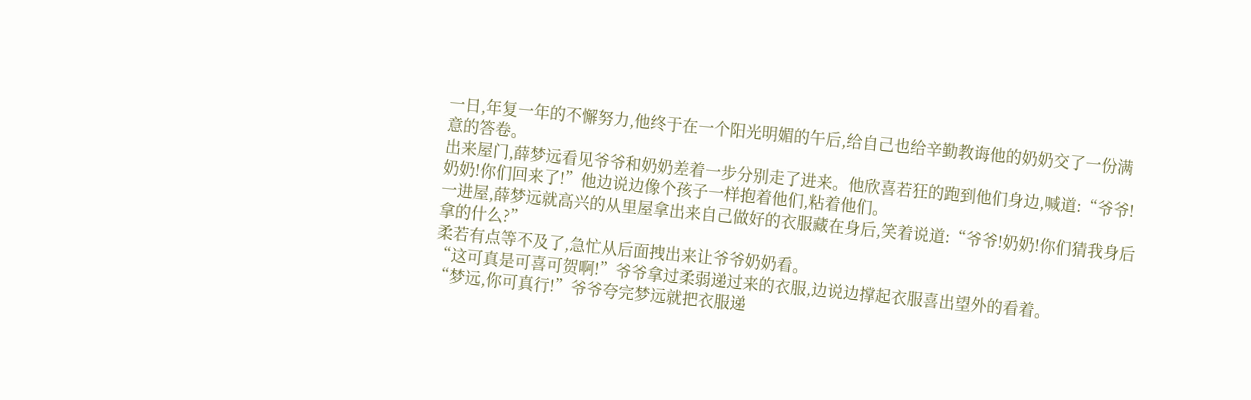一日,年复一年的不懈努力,他终于在一个阳光明媚的午后,给自己也给辛勤教诲他的奶奶交了一份满意的答卷。
出来屋门,薛梦远看见爷爷和奶奶差着一步分别走了进来。他欣喜若狂的跑到他们身边,喊道:“爷爷!奶奶!你们回来了!”他边说边像个孩子一样抱着他们,粘着他们。
一进屋,薛梦远就高兴的从里屋拿出来自己做好的衣服藏在身后,笑着说道:“爷爷!奶奶!你们猜我身后拿的什么?”
柔若有点等不及了,急忙从后面拽出来让爷爷奶奶看。
“这可真是可喜可贺啊!”爷爷拿过柔弱递过来的衣服,边说边撑起衣服喜出望外的看着。
“梦远,你可真行!”爷爷夸完梦远就把衣服递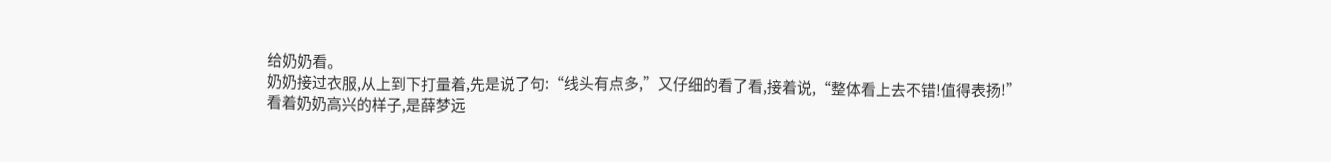给奶奶看。
奶奶接过衣服,从上到下打量着,先是说了句:“线头有点多,”又仔细的看了看,接着说,“整体看上去不错!值得表扬!”
看着奶奶高兴的样子,是薛梦远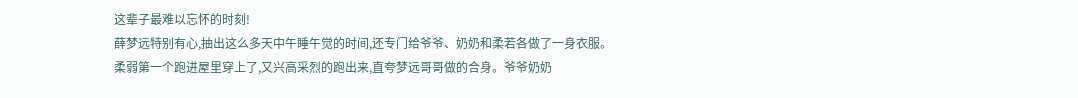这辈子最难以忘怀的时刻!
薛梦远特别有心,抽出这么多天中午睡午觉的时间,还专门给爷爷、奶奶和柔若各做了一身衣服。
柔弱第一个跑进屋里穿上了,又兴高采烈的跑出来,直夸梦远哥哥做的合身。爷爷奶奶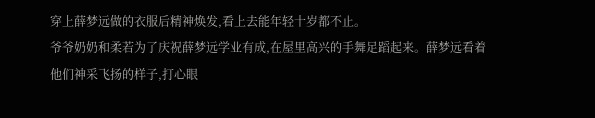穿上薛梦远做的衣服后精神焕发,看上去能年轻十岁都不止。
爷爷奶奶和柔若为了庆祝薛梦远学业有成,在屋里高兴的手舞足蹈起来。薛梦远看着他们神采飞扬的样子,打心眼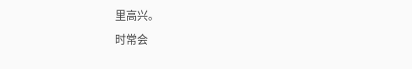里高兴。
时常会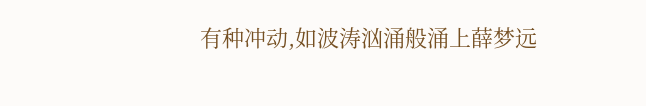有种冲动,如波涛汹涌般涌上薛梦远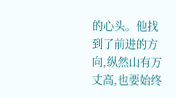的心头。他找到了前进的方向,纵然山有万丈高,也要始终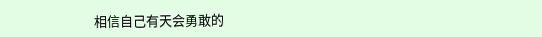相信自己有天会勇敢的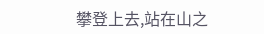攀登上去,站在山之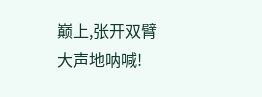巅上,张开双臂大声地呐喊!